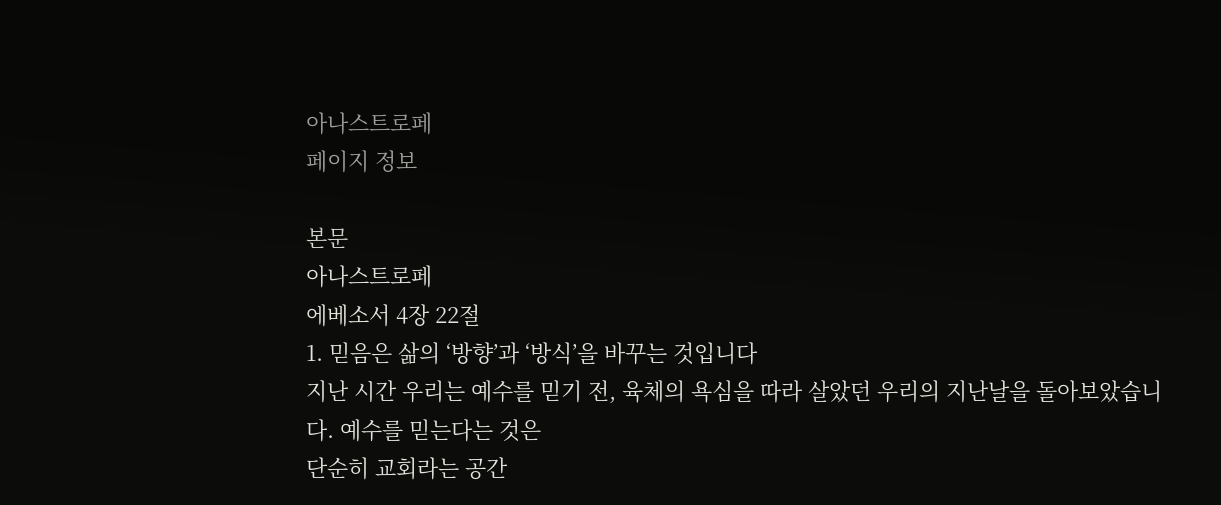아나스트로페
페이지 정보

본문
아나스트로페
에베소서 4장 22절
1. 믿음은 삶의 ‘방향’과 ‘방식’을 바꾸는 것입니다
지난 시간 우리는 예수를 믿기 전, 육체의 욕심을 따라 살았던 우리의 지난날을 돌아보았습니다. 예수를 믿는다는 것은
단순히 교회라는 공간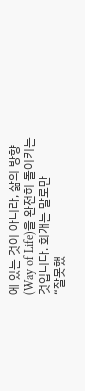에 있는 것이 아니라, 삶의 방향(Way of Life)을 완전히 돌이키는 것입니다. 회개는 말로만
“잘못했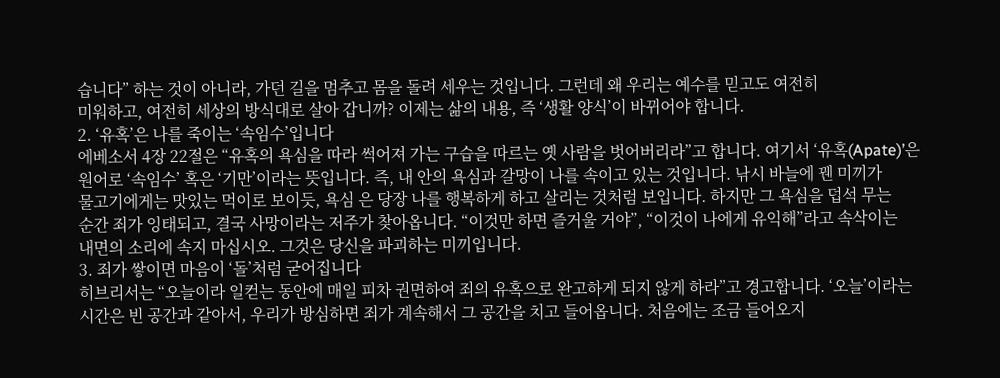습니다” 하는 것이 아니라, 가던 길을 멈추고 몸을 돌려 세우는 것입니다. 그런데 왜 우리는 예수를 믿고도 여전히
미워하고, 여전히 세상의 방식대로 살아 갑니까? 이제는 삶의 내용, 즉 ‘생활 양식’이 바뀌어야 합니다.
2. ‘유혹’은 나를 죽이는 ‘속임수’입니다
에베소서 4장 22절은 “유혹의 욕심을 따라 썩어져 가는 구습을 따르는 옛 사람을 벗어버리라”고 합니다. 여기서 ‘유혹(Apate)’은
원어로 ‘속임수’ 혹은 ‘기만’이라는 뜻입니다. 즉, 내 안의 욕심과 갈망이 나를 속이고 있는 것입니다. 낚시 바늘에 꿴 미끼가
물고기에게는 맛있는 먹이로 보이듯, 욕심 은 당장 나를 행복하게 하고 살리는 것처럼 보입니다. 하지만 그 욕심을 덥석 무는
순간 죄가 잉태되고, 결국 사망이라는 저주가 찾아옵니다. “이것만 하면 즐거울 거야”, “이것이 나에게 유익해”라고 속삭이는
내면의 소리에 속지 마십시오. 그것은 당신을 파괴하는 미끼입니다.
3. 죄가 쌓이면 마음이 ‘돌’처럼 굳어집니다
히브리서는 “오늘이라 일컫는 동안에 매일 피차 권면하여 죄의 유혹으로 완고하게 되지 않게 하라”고 경고합니다. ‘오늘’이라는
시간은 빈 공간과 같아서, 우리가 방심하면 죄가 계속해서 그 공간을 치고 들어옵니다. 처음에는 조금 들어오지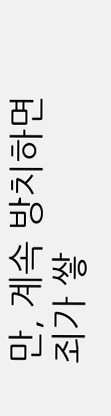만, 계속 방치하면
죄가 쌓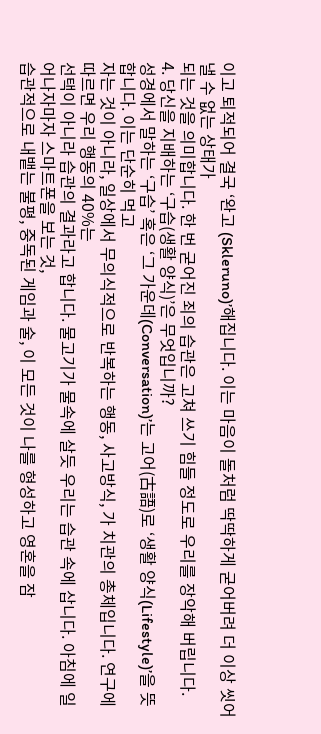이고 퇴적되어 결국 ‘완고 (Skleruno)’해집니다. 이는 마음이 돌처럼 딱딱하게 굳어버려 더 이상 씻어낼 수 없는 상태가
되는 것을 의미합니다. 한 번 굳어진 죄의 습관은 고쳐 쓰기 힘들 정도로 우리를 장악해 버립니다.
4. 당신을 지배하는 ‘구습(생활 양식)’은 무엇입니까?
성경에서 말하는 ‘구습’ 혹은 ‘그 가운데(Conversation)’는 고어(古語)로 ‘생활 양식(Lifestyle)’을 뜻합니다. 이는 단순히 먹고
자는 것이 아니라, 일상에서 무의식적으로 반복하는 행동, 사고방식, 가 치관의 총체입니다. 연구에 따르면 우리 행동의 40%는
선택이 아니라 습관의 결과라고 합니다. 물고기가 물속에 살듯 우리는 습관 속에 삽니다. 아침에 일어나자마자 스마트폰을 보는 것,
습관적으로 내뱉는 불평, 중독된 게임과 술, 이 모든 것이 나를 형성하고 영혼을 잠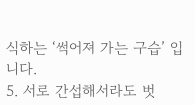식하는 ‘썩어져 가는 구습’ 입니다.
5. 서로 간섭해서라도 벗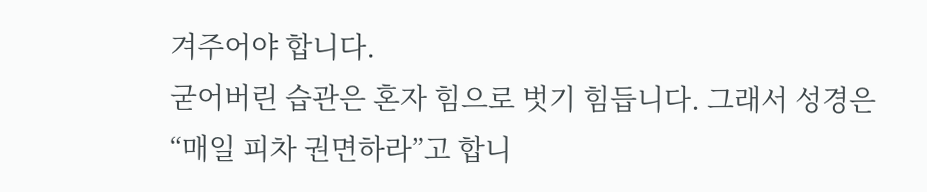겨주어야 합니다.
굳어버린 습관은 혼자 힘으로 벗기 힘듭니다. 그래서 성경은 “매일 피차 권면하라”고 합니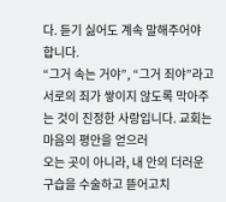다. 듣기 싫어도 계속 말해주어야 합니다.
“그거 속는 거야”, “그거 죄야”라고 서로의 죄가 쌓이지 않도록 막아주는 것이 진정한 사랑입니다. 교회는 마음의 평안을 얻으러
오는 곳이 아니라, 내 안의 더러운 구습을 수술하고 뜯어고치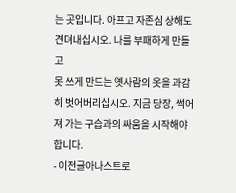는 곳입니다. 아프고 자존심 상해도 견뎌내십시오. 나를 부패하게 만들고
못 쓰게 만드는 옛사람의 옷을 과감히 벗어버리십시오. 지금 당장, 썩어져 가는 구습과의 싸움을 시작해야 합니다.
- 이전글아나스트로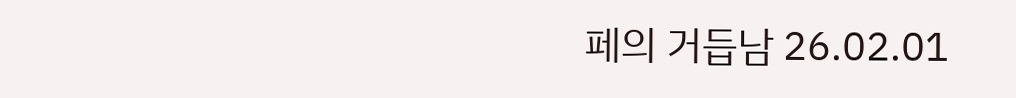페의 거듭남 26.02.01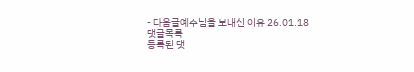- 다음글예수님을 보내신 이유 26.01.18
댓글목록
등록된 댓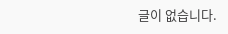글이 없습니다.